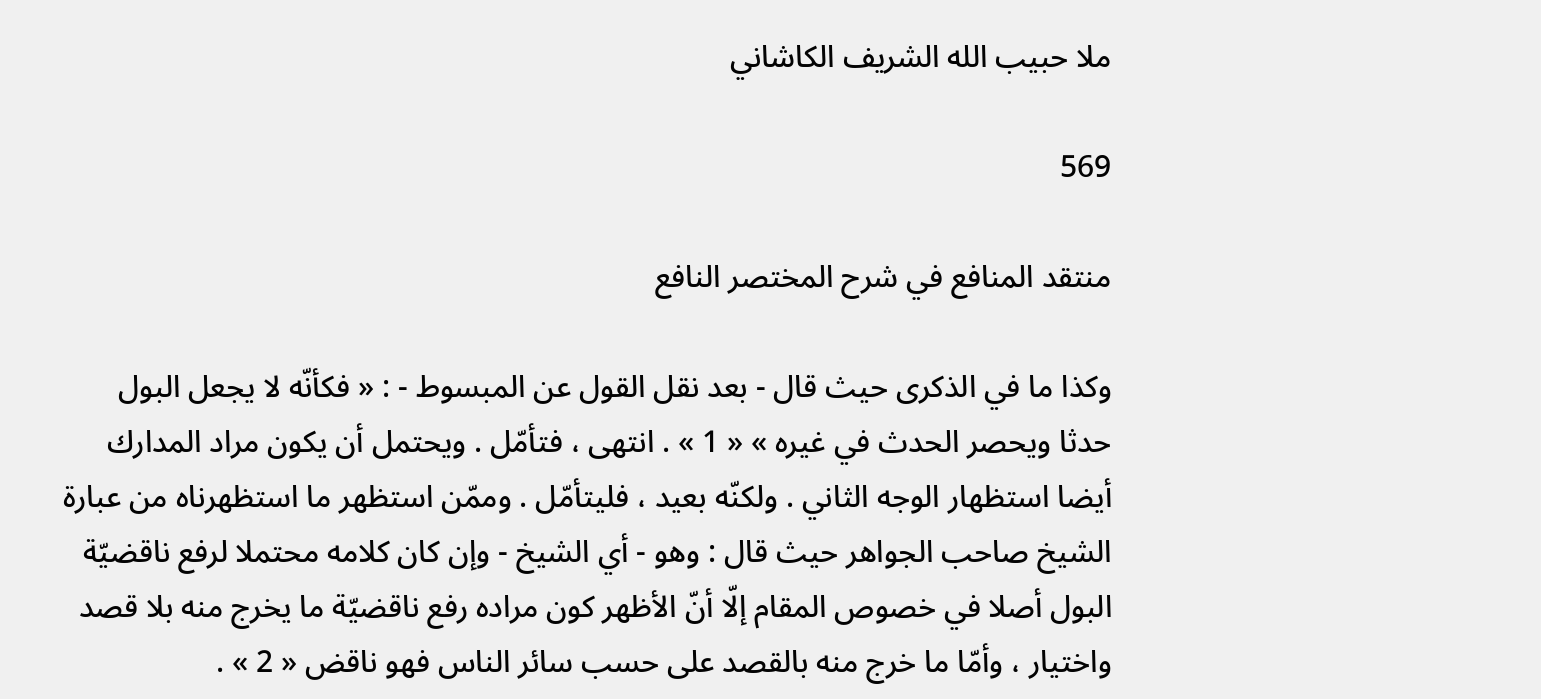ملا حبيب الله الشريف الكاشاني

569

منتقد المنافع في شرح المختصر النافع

وكذا ما في الذكرى حيث قال - بعد نقل القول عن المبسوط - : « فكأنّه لا يجعل البول حدثا ويحصر الحدث في غيره » « 1 » . انتهى ، فتأمّل . ويحتمل أن يكون مراد المدارك أيضا استظهار الوجه الثاني . ولكنّه بعيد ، فليتأمّل . وممّن استظهر ما استظهرناه من عبارة الشيخ صاحب الجواهر حيث قال : وهو - أي الشيخ - وإن كان كلامه محتملا لرفع ناقضيّة البول أصلا في خصوص المقام إلّا أنّ الأظهر كون مراده رفع ناقضيّة ما يخرج منه بلا قصد واختيار ، وأمّا ما خرج منه بالقصد على حسب سائر الناس فهو ناقض « 2 » .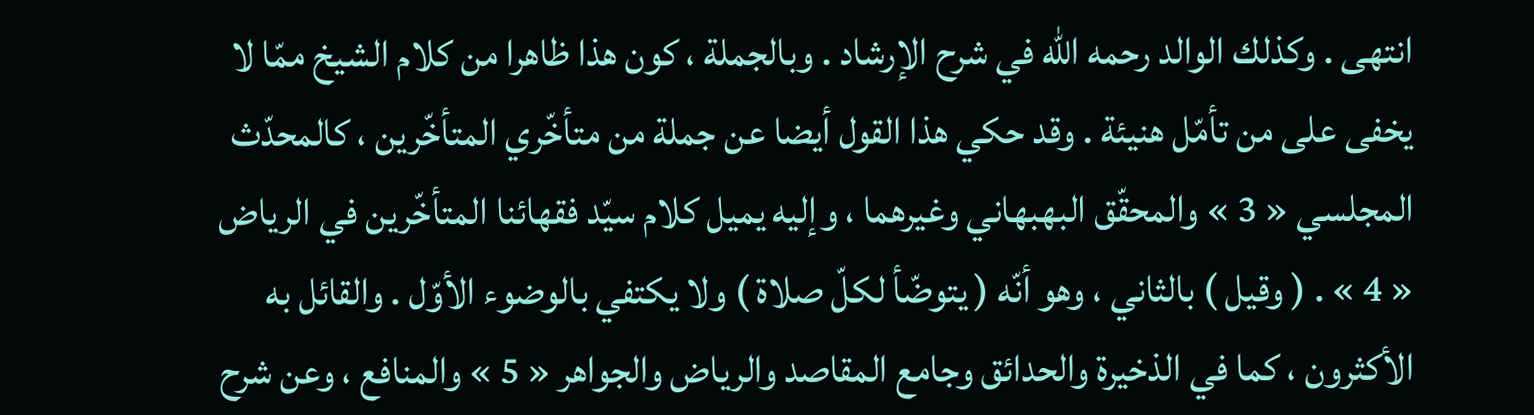انتهى . وكذلك الوالد رحمه اللّه في شرح الإرشاد . وبالجملة ، كون هذا ظاهرا من كلام الشيخ ممّا لا يخفى على من تأمّل هنيئة . وقد حكي هذا القول أيضا عن جملة من متأخّري المتأخّرين ، كالمحدّث المجلسي « 3 » والمحقّق البهبهاني وغيرهما ، وإليه يميل كلام سيّد فقهائنا المتأخّرين في الرياض « 4 » . ( وقيل ) بالثاني ، وهو أنّه ( يتوضّأ لكلّ صلاة ) ولا يكتفي بالوضوء الأوّل . والقائل به الأكثرون ، كما في الذخيرة والحدائق وجامع المقاصد والرياض والجواهر « 5 » والمنافع ، وعن شرح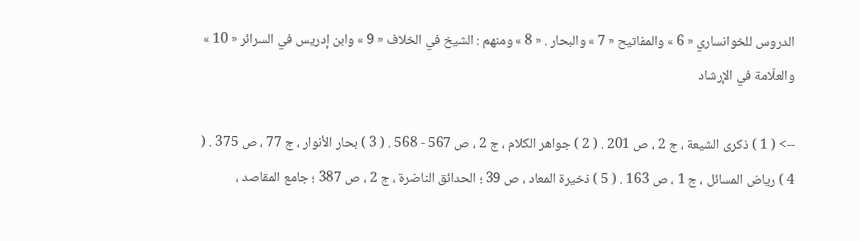الدروس للخوانساري « 6 » والمفاتيح « 7 » والبحار . « 8 » ومنهم : الشيخ في الخلاف « 9 » وابن إدريس في السرائر « 10 » والعلّامة في الإرشاد

--> ( 1 ) ذكرى الشيعة ، ج 2 ، ص 201 . ( 2 ) جواهر الكلام ، ج 2 ، ص 567 - 568 . ( 3 ) بحار الأنوار ، ج 77 ، ص 375 . ( 4 ) رياض المسائل ، ج 1 ، ص 163 . ( 5 ) ذخيرة المعاد ، ص 39 ؛ الحدائق الناضرة ، ج 2 ، ص 387 ؛ جامع المقاصد ،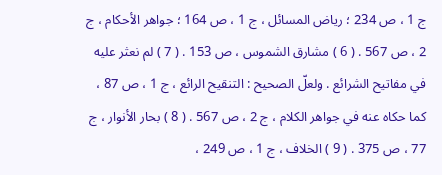ج 1 ، ص 234 ؛ رياض المسائل ، ج 1 ، ص 164 ؛ جواهر الأحكام ، ج 2 ، ص 567 . ( 6 ) مشارق الشموس ، ص 153 . ( 7 ) لم نعثر عليه في مفاتيح الشرائع . ولعلّ الصحيح : التنقيح الرائع ، ج 1 ، ص 87 ، كما حكاه عنه في جواهر الكلام ، ج 2 ، ص 567 . ( 8 ) بحار الأنوار ، ج 77 ، ص 375 . ( 9 ) الخلاف ، ج 1 ، ص 249 ،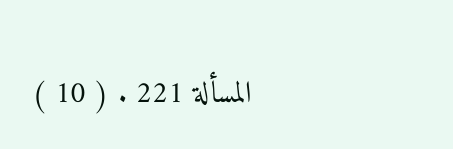المسألة 221 . ( 10 )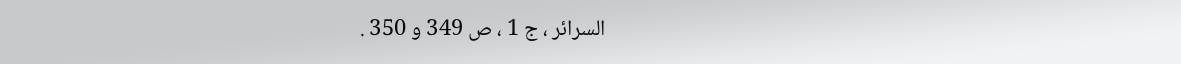السرائر ، ج 1 ، ص 349 و 350 .